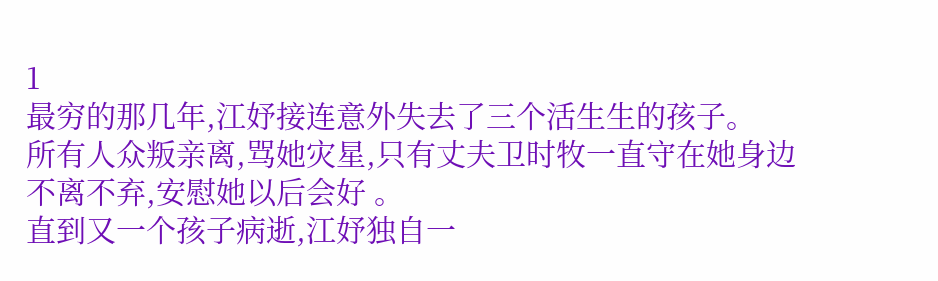1
最穷的那几年,江妤接连意外失去了三个活生生的孩子。
所有人众叛亲离,骂她灾星,只有丈夫卫时牧一直守在她身边不离不弃,安慰她以后会好 。
直到又一个孩子病逝,江妤独自一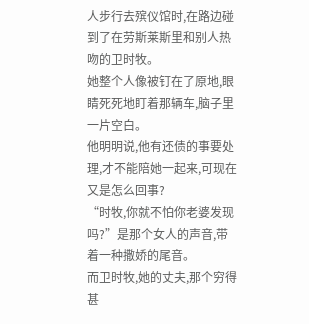人步行去殡仪馆时,在路边碰到了在劳斯莱斯里和别人热吻的卫时牧。
她整个人像被钉在了原地,眼睛死死地盯着那辆车,脑子里一片空白。
他明明说,他有还债的事要处理,才不能陪她一起来,可现在又是怎么回事?
“时牧,你就不怕你老婆发现吗?”是那个女人的声音,带着一种撒娇的尾音。
而卫时牧,她的丈夫,那个穷得甚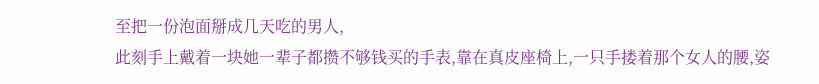至把一份泡面掰成几天吃的男人,
此刻手上戴着一块她一辈子都攒不够钱买的手表,靠在真皮座椅上,一只手搂着那个女人的腰,姿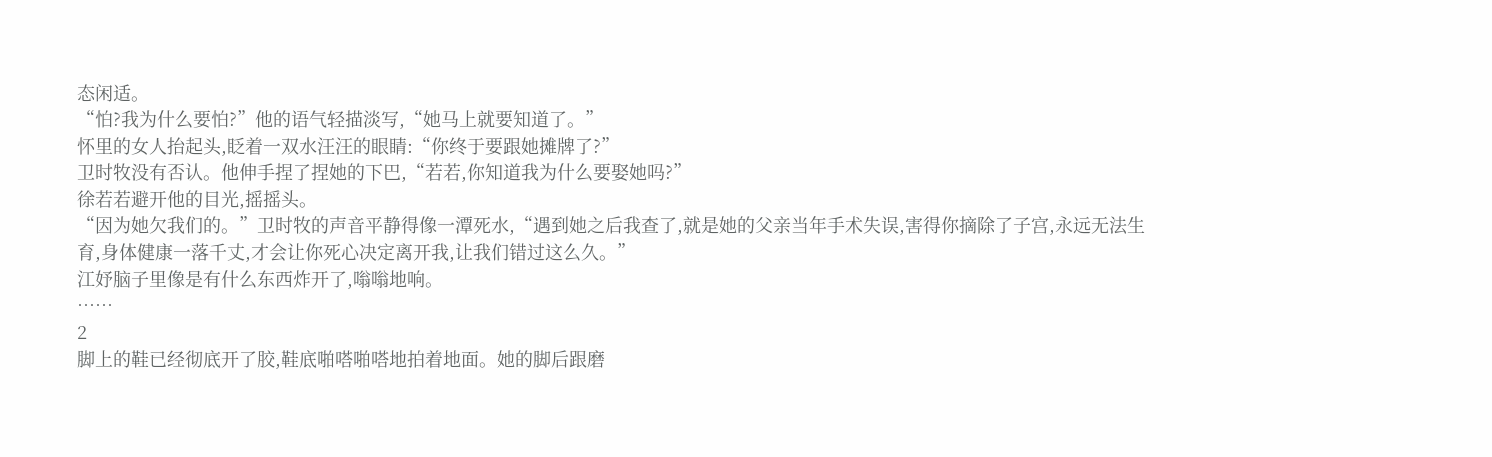态闲适。
“怕?我为什么要怕?”他的语气轻描淡写,“她马上就要知道了。”
怀里的女人抬起头,眨着一双水汪汪的眼睛:“你终于要跟她摊牌了?”
卫时牧没有否认。他伸手捏了捏她的下巴,“若若,你知道我为什么要娶她吗?”
徐若若避开他的目光,摇摇头。
“因为她欠我们的。”卫时牧的声音平静得像一潭死水,“遇到她之后我查了,就是她的父亲当年手术失误,害得你摘除了子宫,永远无法生育,身体健康一落千丈,才会让你死心决定离开我,让我们错过这么久。”
江妤脑子里像是有什么东西炸开了,嗡嗡地响。
……
2
脚上的鞋已经彻底开了胶,鞋底啪嗒啪嗒地拍着地面。她的脚后跟磨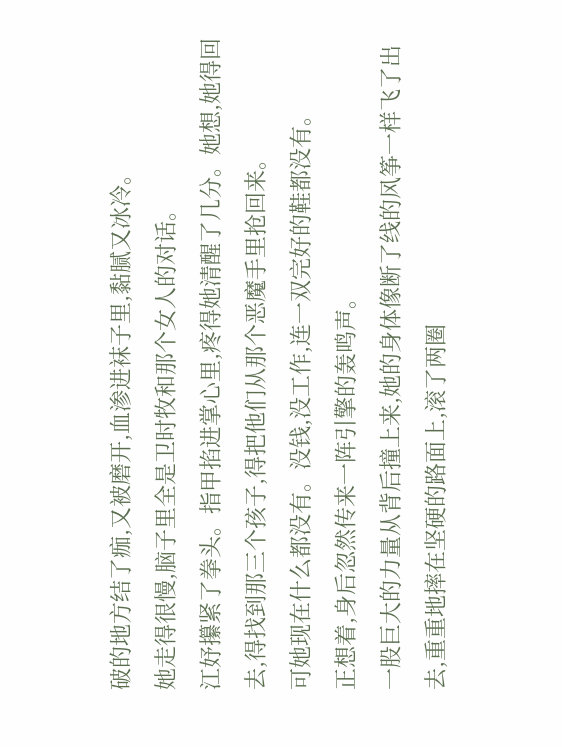破的地方结了痂,又被磨开,血渗进袜子里,黏腻又冰冷。
她走得很慢,脑子里全是卫时牧和那个女人的对话。
江妤攥紧了拳头。指甲掐进掌心里,疼得她清醒了几分。她想,她得回去,得找到那三个孩子,得把他们从那个恶魔手里抢回来。
可她现在什么都没有。没钱,没工作,连一双完好的鞋都没有。
正想着,身后忽然传来一阵引擎的轰鸣声。
一股巨大的力量从背后撞上来,她的身体像断了线的风筝一样飞了出去,重重地摔在坚硬的路面上,滚了两圈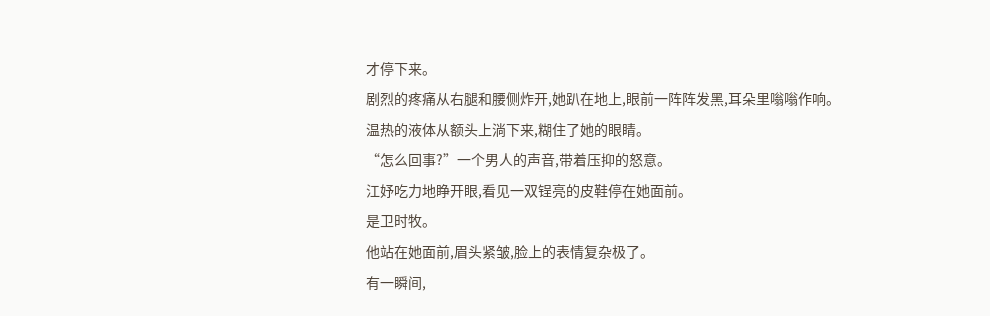才停下来。
剧烈的疼痛从右腿和腰侧炸开,她趴在地上,眼前一阵阵发黑,耳朵里嗡嗡作响。
温热的液体从额头上淌下来,糊住了她的眼睛。
“怎么回事?”一个男人的声音,带着压抑的怒意。
江妤吃力地睁开眼,看见一双锃亮的皮鞋停在她面前。
是卫时牧。
他站在她面前,眉头紧皱,脸上的表情复杂极了。
有一瞬间,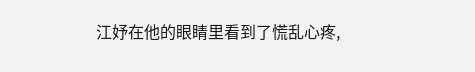江妤在他的眼睛里看到了慌乱心疼,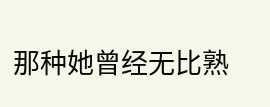那种她曾经无比熟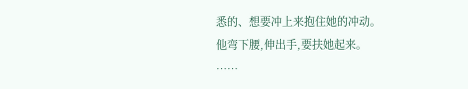悉的、想要冲上来抱住她的冲动。
他弯下腰,伸出手,要扶她起来。
……